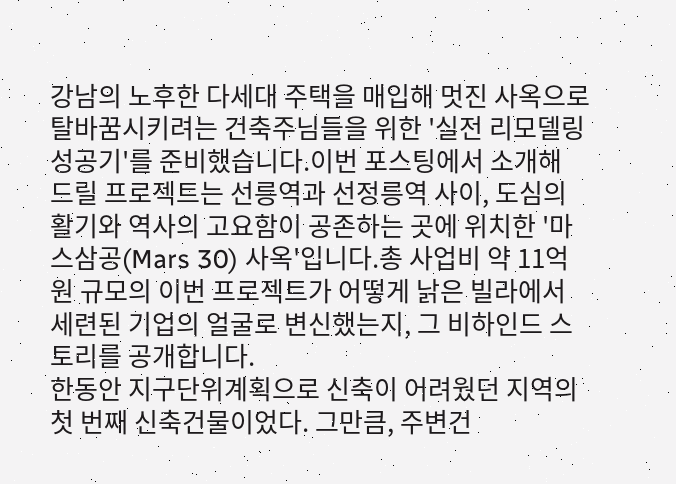강남의 노후한 다세대 주택을 매입해 멋진 사옥으로 탈바꿈시키려는 건축주님들을 위한 '실전 리모델링 성공기'를 준비했습니다.이번 포스팅에서 소개해 드릴 프로젝트는 선릉역과 선정릉역 사이, 도심의 활기와 역사의 고요함이 공존하는 곳에 위치한 '마스삼공(Mars 30) 사옥'입니다.총 사업비 약 11억 원 규모의 이번 프로젝트가 어떻게 낡은 빌라에서 세련된 기업의 얼굴로 변신했는지, 그 비하인드 스토리를 공개합니다.
한동안 지구단위계획으로 신축이 어려웠던 지역의 첫 번째 신축건물이었다. 그만큼, 주변건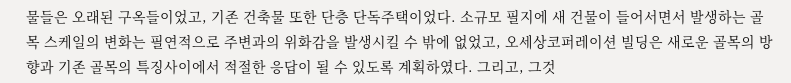물들은 오래된 구옥들이었고, 기존 건축물 또한 단층 단독주택이었다. 소규모 필지에 새 건물이 들어서면서 발생하는 골목 스케일의 변화는 필연적으로 주변과의 위화감을 발생시킬 수 밖에 없었고, 오세상코퍼레이션 빌딩은 새로운 골목의 방향과 기존 골목의 특징사이에서 적절한 응답이 될 수 있도록 계획하였다. 그리고, 그것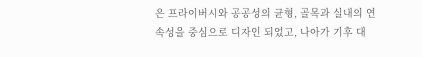은 프라이버시와 공공성의 균형, 골목과 실내의 연속성을 중심으로 디자인 되었고, 나아가 기후 대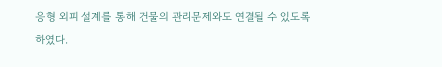응형 외피 설계를 통해 건물의 관리문제와도 연결될 수 있도록 하였다.